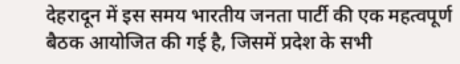देहरादून में इस समय भारतीय जनता पार्टी की एक महत्वपूर्ण बैठक आयोजित की गई है, जिसमें प्रदेश के सभी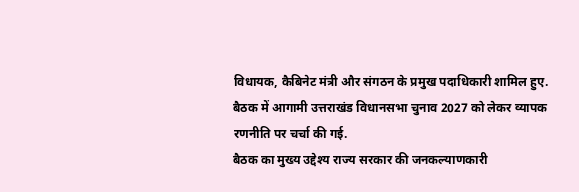विधायक, कैबिनेट मंत्री और संगठन के प्रमुख पदाधिकारी शामिल हुए. बैठक में आगामी उत्तराखंड विधानसभा चुनाव 2027 को लेकर व्यापक रणनीति पर चर्चा की गई.
बैठक का मुख्य उद्देश्य राज्य सरकार की जनकल्याणकारी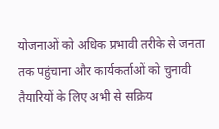योजनाओं को अधिक प्रभावी तरीके से जनता तक पहुंचाना और कार्यकर्ताओं को चुनावी तैयारियों के लिए अभी से सक्रिय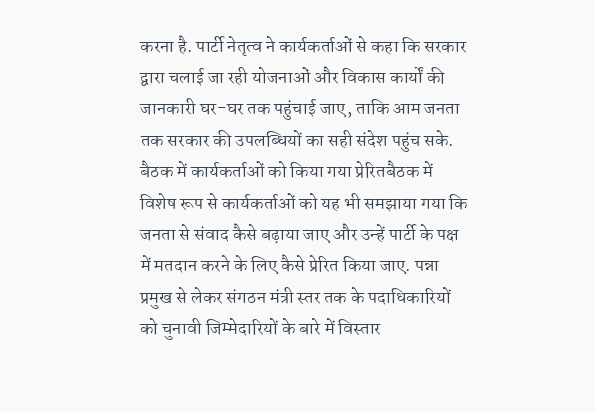करना है. पार्टी नेतृत्व ने कार्यकर्ताओं से कहा कि सरकार द्वारा चलाई जा रही योजनाओं और विकास कार्यों की जानकारी घर-घर तक पहुंचाई जाए, ताकि आम जनता तक सरकार की उपलब्धियों का सही संदेश पहुंच सके.
बैठक में कार्यकर्ताओं को किया गया प्रेरितबैठक में विशेष रूप से कार्यकर्ताओं को यह भी समझाया गया कि जनता से संवाद कैसे बढ़ाया जाए और उन्हें पार्टी के पक्ष में मतदान करने के लिए कैसे प्रेरित किया जाए. पन्ना प्रमुख से लेकर संगठन मंत्री स्तर तक के पदाधिकारियों को चुनावी जिम्मेदारियों के बारे में विस्तार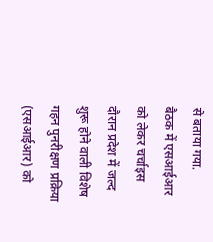से बताया गया.
बैठक में एसआईआर को लेकर चर्चाइस दौरान प्रदेश में जल्द शुरू होने वाली विशेष गहन पुनरीक्षण प्रक्रिया (एसआईआर) को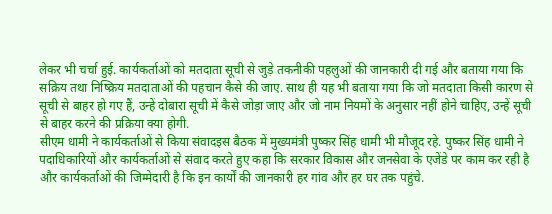लेकर भी चर्चा हुई. कार्यकर्ताओं को मतदाता सूची से जुड़े तकनीकी पहलुओं की जानकारी दी गई और बताया गया कि सक्रिय तथा निष्क्रिय मतदाताओं की पहचान कैसे की जाए. साथ ही यह भी बताया गया कि जो मतदाता किसी कारण से सूची से बाहर हो गए हैं, उन्हें दोबारा सूची में कैसे जोड़ा जाए और जो नाम नियमों के अनुसार नहीं होने चाहिए, उन्हें सूची से बाहर करने की प्रक्रिया क्या होगी.
सीएम धामी ने कार्यकर्ताओं से किया संवादइस बैठक में मुख्यमंत्री पुष्कर सिंह धामी भी मौजूद रहे. पुष्कर सिंह धामी ने पदाधिकारियों और कार्यकर्ताओं से संवाद करते हुए कहा कि सरकार विकास और जनसेवा के एजेंडे पर काम कर रही है और कार्यकर्ताओं की जिम्मेदारी है कि इन कार्यों की जानकारी हर गांव और हर घर तक पहुंचे.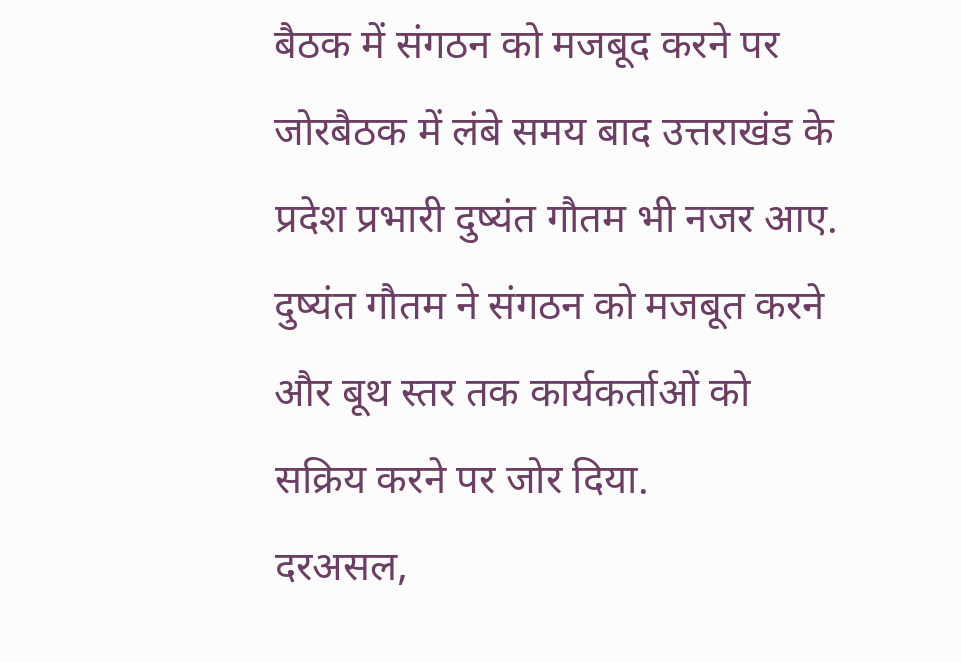बैठक में संगठन को मजबूद करने पर जोरबैठक में लंबे समय बाद उत्तराखंड के प्रदेश प्रभारी दुष्यंत गौतम भी नजर आए. दुष्यंत गौतम ने संगठन को मजबूत करने और बूथ स्तर तक कार्यकर्ताओं को सक्रिय करने पर जोर दिया.
दरअसल,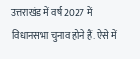उत्तराखंड में वर्ष 2027 में विधानसभा चुनाव होने हैं. ऐसे में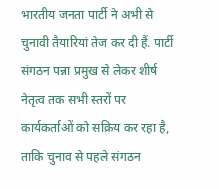भारतीय जनता पार्टी ने अभी से चुनावी तैयारियां तेज कर दी हैं. पार्टी संगठन पन्ना प्रमुख से लेकर शीर्ष नेतृत्व तक सभी स्तरों पर कार्यकर्ताओं को सक्रिय कर रहा है, ताकि चुनाव से पहले संगठन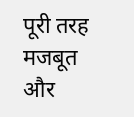पूरी तरह मजबूत और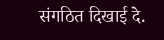संगठित दिखाई दे.